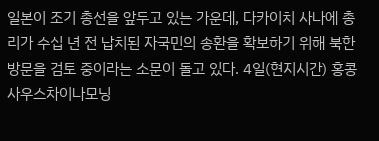일본이 조기 총선을 앞두고 있는 가운데, 다카이치 사나에 총리가 수십 년 전 납치된 자국민의 송환을 확보하기 위해 북한 방문을 검토 중이라는 소문이 돌고 있다. 4일(현지시간) 홍콩 사우스차이나모닝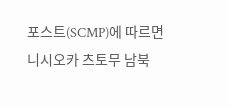포스트(SCMP)에 따르면 니시오카 츠토무 남북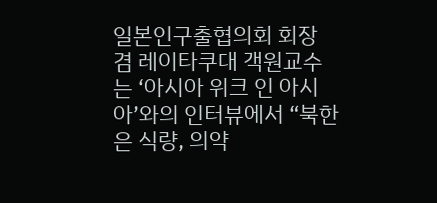일본인구출협의회 회장 겸 레이타쿠대 객원교수는 ‘아시아 위크 인 아시아’와의 인터뷰에서 “북한은 식량, 의약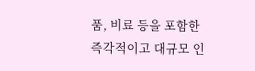품, 비료 등을 포함한 즉각적이고 대규모 인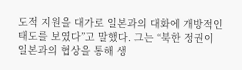도적 지원을 대가로 일본과의 대화에 개방적인 태도를 보였다”고 말했다. 그는 “북한 정권이 일본과의 협상을 통해 생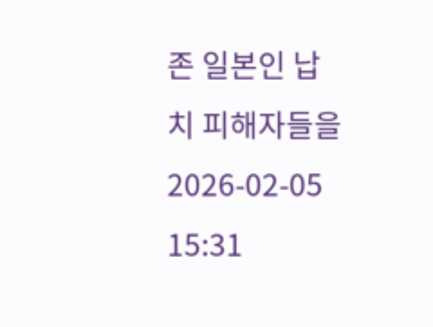존 일본인 납치 피해자들을
2026-02-05 15:31